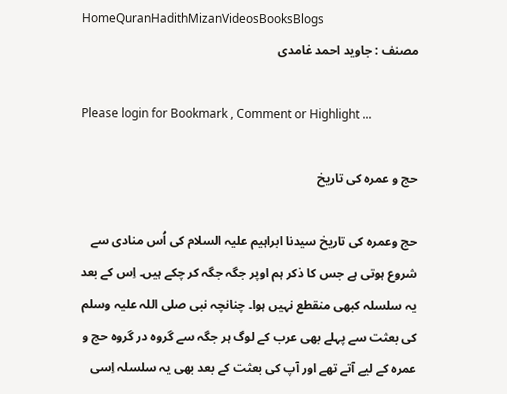HomeQuranHadithMizanVideosBooksBlogs
مصنف : جاوید احمد غامدی

Please login for Bookmark , Comment or Highlight ...

حج و عمرہ کی تاریخ

حج وعمرہ کی تاریخ سیدنا ابراہیم علیہ السلام کی اُس منادی سے شروع ہوتی ہے جس کا ذکر ہم اوپر جگہ جگہ کر چکے ہیں۔ اِس کے بعد یہ سلسلہ کبھی منقطع نہیں ہوا۔ چنانچہ نبی صلی اللہ علیہ وسلم کی بعثت سے پہلے بھی عرب کے لوگ ہر جگہ سے گروہ در گروہ حج و عمرہ کے لیے آتے تھے اور آپ کی بعثت کے بعد بھی یہ سلسلہ اِسی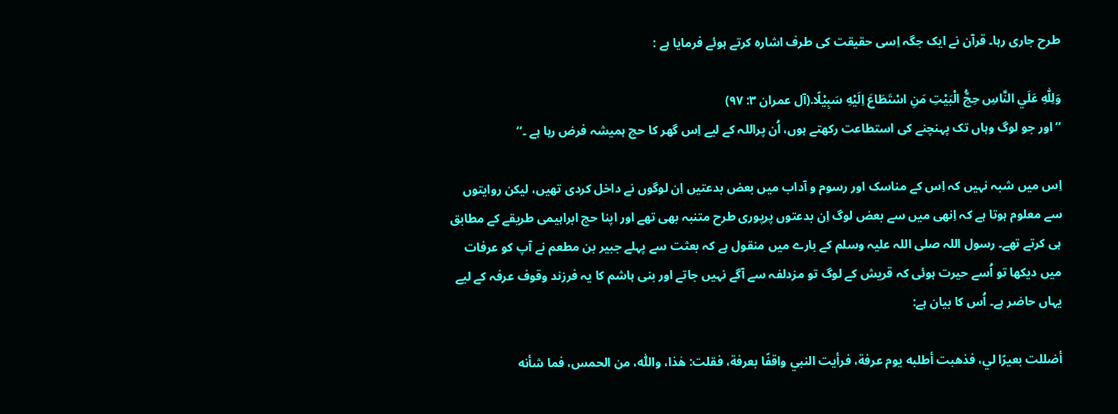طرح جاری رہا۔ قرآن نے ایک جگہ اِسی حقیقت کی طرف اشارہ کرتے ہوئے فرمایا ہے :

وَلِلّٰهِ عَلَي النَّاسِ حِجُّ الْبَيْتِ مَنِ اسْتَطَاعَ اِلَيْهِ سَبِيْلًا.(آل عمران ۳: ۹۷)
’’اور جو لوگ وہاں تک پہنچنے کی استطاعت رکھتے ہوں، اُن پراللہ کے لیے اِس گھر کا حج ہمیشہ فرض رہا ہے ۔‘‘

اِس میں شبہ نہیں کہ اِس کے مناسک اور رسوم و آداب میں بعض بدعتیں اِن لوگوں نے داخل کردی تھیں، لیکن روایتوں سے معلوم ہوتا ہے کہ اِنھی میں سے بعض لوگ اِن بدعتوں پرپوری طرح متنبہ بھی تھے اور اپنا حج ابراہیمی طریقے کے مطابق ہی کرتے تھے۔ رسول اللہ صلی اللہ علیہ وسلم کے بارے میں منقول ہے کہ بعثت سے پہلے جبیر بن مطعم نے آپ کو عرفات میں دیکھا تو اُسے حیرت ہوئی کہ قریش کے لوگ تو مزدلفہ سے آگے نہیں جاتے اور بنی ہاشم کا یہ فرزند وقوف عرفہ کے لیے یہاں حاضر ہے۔ اُس کا بیان ہے:

أضللت بعیرًا لي، فذھبت أطلبه یوم عرفة، فرأیت النبي واقفًا بعرفة، فقلت: ھٰذا، واللّٰه، من الحمس، فما شأنه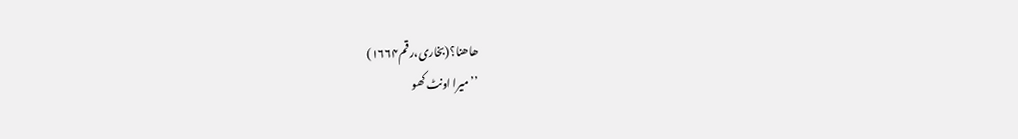ھاھنا؟(بخاری،رقم۱۶۶۴)
’’میرا اونٹ کھو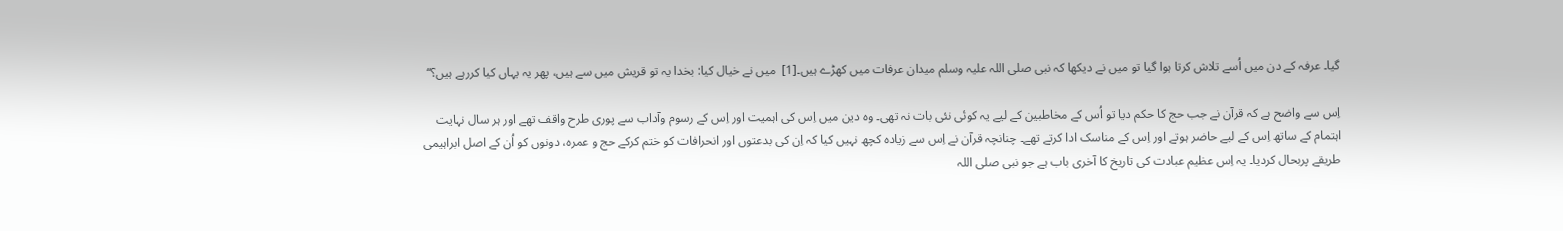گیا۔ عرفہ کے دن میں اُسے تلاش کرتا ہوا گیا تو میں نے دیکھا کہ نبی صلی اللہ علیہ وسلم میدان عرفات میں کھڑے ہیں۔[1]  میں نے خیال کیا: بخدا یہ تو قریش میں سے ہیں، پھر یہ یہاں کیا کررہے ہیں؟‘‘

اِس سے واضح ہے کہ قرآن نے جب حج کا حکم دیا تو اُس کے مخاطبین کے لیے یہ کوئی نئی بات نہ تھی۔ وہ دین میں اِس کی اہمیت اور اِس کے رسوم وآداب سے پوری طرح واقف تھے اور ہر سال نہایت اہتمام کے ساتھ اِس کے لیے حاضر ہوتے اور اِس کے مناسک ادا کرتے تھے۔ چنانچہ قرآن نے اِس سے زیادہ کچھ نہیں کیا کہ اِن کی بدعتوں اور انحرافات کو ختم کرکے حج و عمرہ، دونوں کو اُن کے اصل ابراہیمی طریقے پربحال کردیا۔ یہ اِس عظیم عبادت کی تاریخ کا آخری باب ہے جو نبی صلی اللہ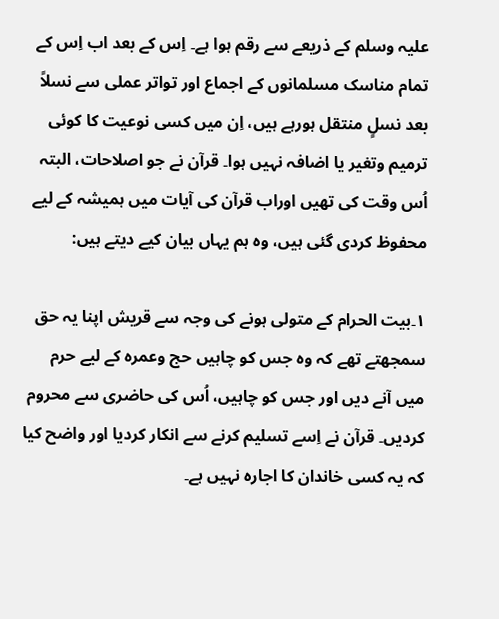علیہ وسلم کے ذریعے سے رقم ہوا ہے۔ اِس کے بعد اب اِس کے تمام مناسک مسلمانوں کے اجماع اور تواتر عملی سے نسلاً بعد نسلٍ منتقل ہورہے ہیں، اِن میں کسی نوعیت کا کوئی ترمیم وتغیر یا اضافہ نہیں ہوا۔ قرآن نے جو اصلاحات، البتہ اُس وقت کی تھیں اوراب قرآن کی آیات میں ہمیشہ کے لیے محفوظ کردی گئی ہیں، وہ ہم یہاں بیان کیے دیتے ہیں:

۱۔بیت الحرام کے متولی ہونے کی وجہ سے قریش اپنا یہ حق سمجھتے تھے کہ وہ جس کو چاہیں حج وعمرہ کے لیے حرم میں آنے دیں اور جس کو چاہیں، اُس کی حاضری سے محروم کردیں۔ قرآن نے اِسے تسلیم کرنے سے انکار کردیا اور واضح کیا کہ یہ کسی خاندان کا اجارہ نہیں ہے۔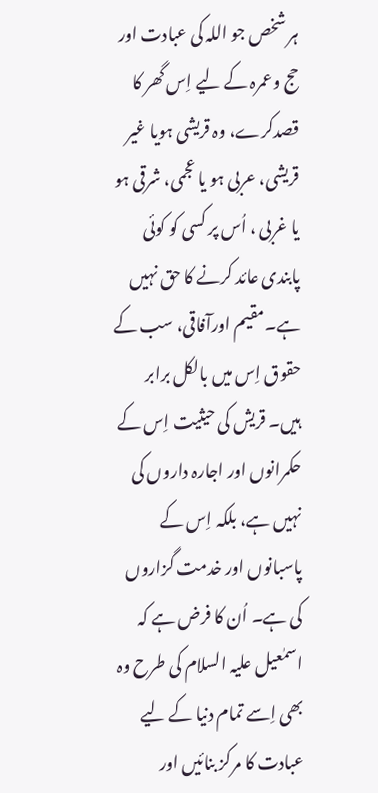ہر شخص جو اللہ کی عبادت اور حج وعمرہ کے لیے اِس گھر کا قصدکرے، وہ قریشی ہویا غیر قریشی، عربی ہو یا عجمی، شرقی ہو یا غربی ، اُس پر کسی کو کوئی پابندی عائد کرنے کا حق نہیں ہے۔مقیم اورآفاقی، سب کے حقوق اِس میں بالکل برابر ہیں۔ قریش کی حیثیت اِس کے حکمرانوں اور اجارہ داروں کی نہیں ہے، بلکہ اِس کے پاسبانوں اور خدمت گزاروں کی ہے۔ اُن کا فرض ہے کہ اسمٰعیل علیہ السلام کی طرح وہ بھی اِسے تمام دنیا کے لیے عبادت کا مرکز بنائیں اور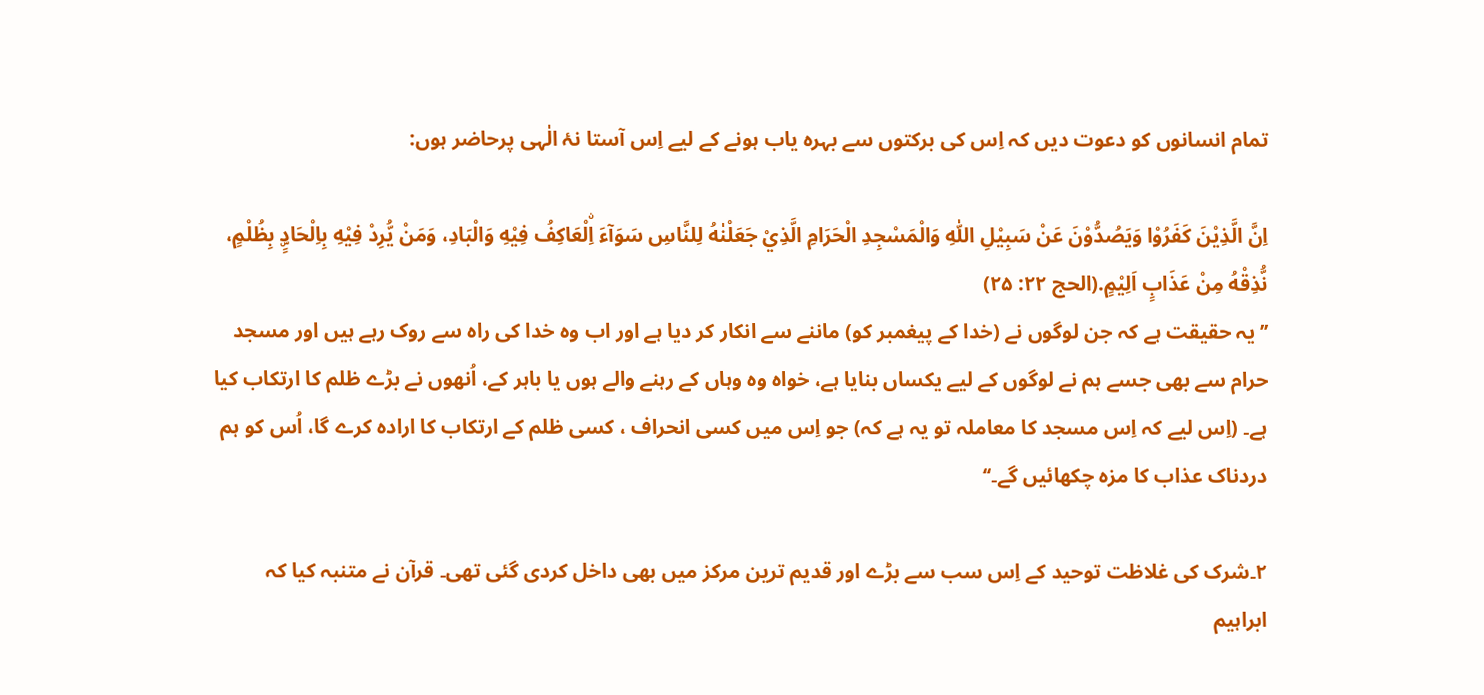تمام انسانوں کو دعوت دیں کہ اِس کی برکتوں سے بہرہ یاب ہونے کے لیے اِس آستا نۂ الٰہی پرحاضر ہوں:

اِنَّ الَّذِيْنَ كَفَرُوْا وَيَصُدُّوْنَ عَنْ سَبِيْلِ اللّٰهِ وَالْمَسْجِدِ الْحَرَامِ الَّذِيْ جَعَلْنٰهُ لِلنَّاسِ سَوَآءَ اِۨلْعَاكِفُ فِيْهِ وَالْبَادِ، وَمَنْ يُّرِدْ فِيْهِ بِاِلْحَادٍۣ بِظُلْمٍ، نُّذِقْهُ مِنْ عَذَابٍ اَلِيْمٍ.(الحج ۲۲: ۲۵)
’’یہ حقیقت ہے کہ جن لوگوں نے (خدا کے پیغمبر کو) ماننے سے انکار کر دیا ہے اور اب وہ خدا کی راہ سے روک رہے ہیں اور مسجد حرام سے بھی جسے ہم نے لوگوں کے لیے یکساں بنایا ہے، خواہ وہ وہاں کے رہنے والے ہوں یا باہر کے، اُنھوں نے بڑے ظلم کا ارتکاب کیا ہے۔ (اِس لیے کہ اِس مسجد کا معاملہ تو یہ ہے کہ) جو اِس میں کسی انحراف ، کسی ظلم کے ارتکاب کا ارادہ کرے گا، اُس کو ہم دردناک عذاب کا مزہ چکھائیں گے۔‘‘

۲۔شرک کی غلاظت توحید کے اِس سب سے بڑے اور قدیم ترین مرکز میں بھی داخل کردی گئی تھی۔ قرآن نے متنبہ کیا کہ ابراہیم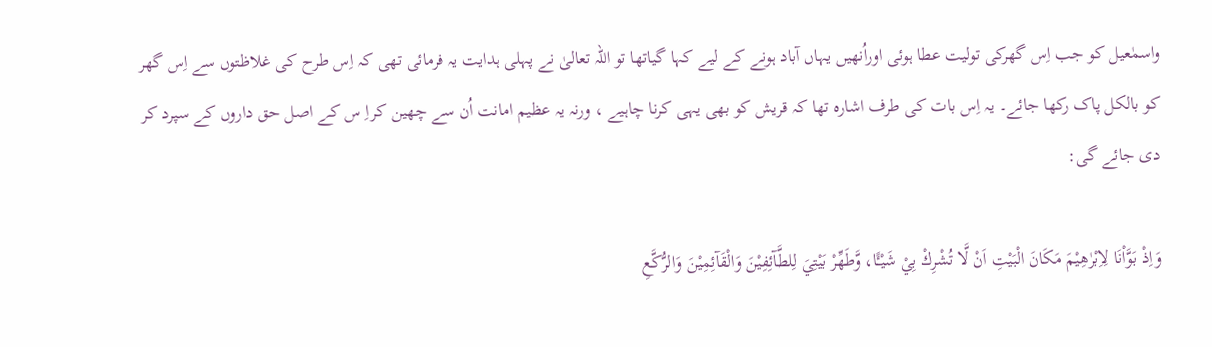واسمٰعیل کو جب اِس گھرکی تولیت عطا ہوئی اوراُنھیں یہاں آباد ہونے کے لیے کہا گیاتھا تو اللہ تعالیٰ نے پہلی ہدایت یہ فرمائی تھی کہ اِس طرح کی غلاظتوں سے اِس گھر کو بالکل پاک رکھا جائے۔ یہ اِس بات کی طرف اشارہ تھا کہ قریش کو بھی یہی کرنا چاہیے ، ورنہ یہ عظیم امانت اُن سے چھین کراِ س کے اصل حق داروں کے سپرد کر دی جائے گی:

وَاِذْ بَوَّاْنَا لِاِبْرٰهِيْمَ مَكَانَ الْبَيْتِ اَنْ لَّا تُشْرِكْ بِيْ شَيْـًٔا، وَّطَهِّرْ بَيْتِيَ لِلطَّآئِفِيْنَ وَالْقَآئِمِيْنَ وَالرُّكَّعِ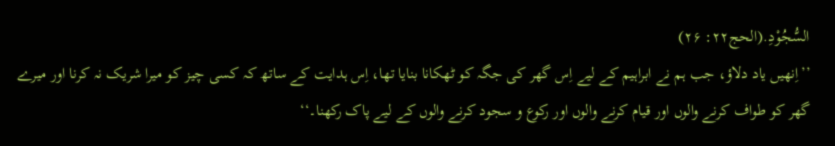السُّجُوْدِ.(الحج۲۲: ۲۶)
’’اِنھیں یاد دلاؤ، جب ہم نے ابراہیم کے لیے اِس گھر کی جگہ کو ٹھکانا بنایا تھا، اِس ہدایت کے ساتھ کہ کسی چیز کو میرا شریک نہ کرنا اور میرے گھر کو طواف کرنے والوں اور قیام کرنے والوں اور رکوع و سجود کرنے والوں کے لیے پاک رکھنا۔‘‘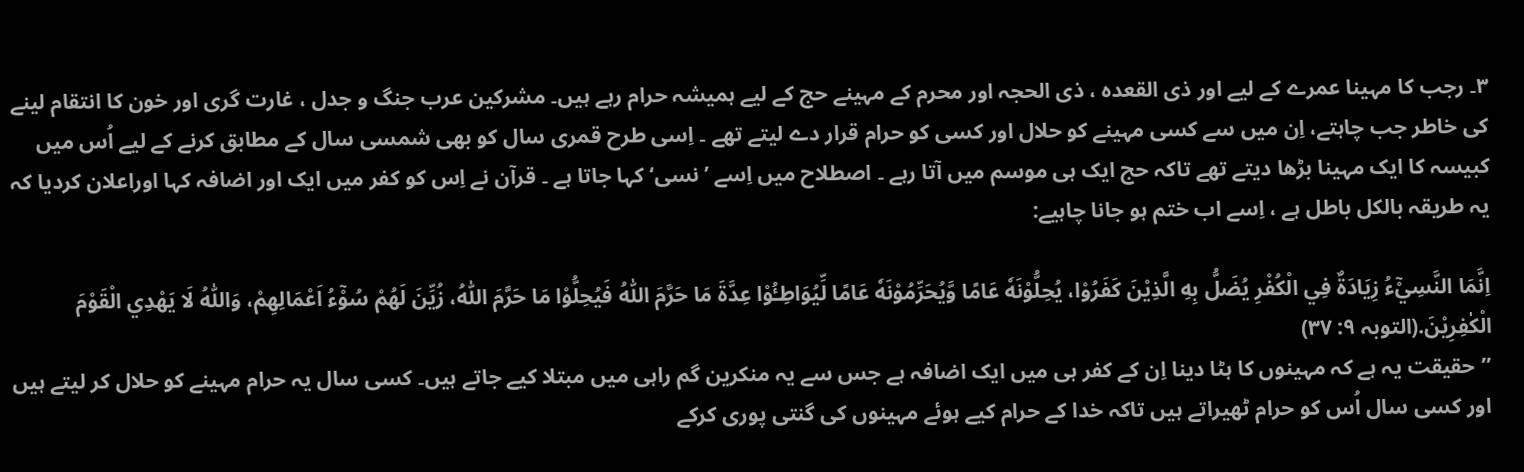۳۔ رجب کا مہینا عمرے کے لیے اور ذی القعدہ ، ذی الحجہ اور محرم کے مہینے حج کے لیے ہمیشہ حرام رہے ہیں۔ مشرکین عرب جنگ و جدل ، غارت گری اور خون کا انتقام لینے کی خاطر جب چاہتے، اِن میں سے کسی مہینے کو حلال اور کسی کو حرام قرار دے لیتے تھے ۔ اِسی طرح قمری سال کو بھی شمسی سال کے مطابق کرنے کے لیے اُس میں کبیسہ کا ایک مہینا بڑھا دیتے تھے تاکہ حج ایک ہی موسم میں آتا رہے ۔ اصطلاح میں اِسے ’نسی‘ کہا جاتا ہے ۔ قرآن نے اِس کو کفر میں ایک اور اضافہ کہا اوراعلان کردیا کہ یہ طریقہ بالکل باطل ہے ، اِسے اب ختم ہو جانا چاہیے:

اِنَّمَا النَّسِيْٓءُ زِيَادَةٌ فِي الْكُفْرِ يُضَلُّ بِهِ الَّذِيْنَ كَفَرُوْا، يُحِلُّوْنَهٗ عَامًا وَّيُحَرِّمُوْنَهٗ عَامًا لِّيُوَاطِـُٔوْا عِدَّةَ مَا حَرَّمَ اللّٰهُ فَيُحِلُّوْا مَا حَرَّمَ اللّٰهُ، زُيِّنَ لَهُمْ سُوْٓءُ اَعْمَالِهِمْ، وَاللّٰهُ لَا يَهْدِي الْقَوْمَ الْكٰفِرِيْنَ.(التوبہ ۹: ۳۷)
’’حقیقت یہ ہے کہ مہینوں کا ہٹا دینا اِن کے کفر ہی میں ایک اضافہ ہے جس سے یہ منکرین گم راہی میں مبتلا کیے جاتے ہیں۔ کسی سال یہ حرام مہینے کو حلال کر لیتے ہیں اور کسی سال اُس کو حرام ٹھیراتے ہیں تاکہ خدا کے حرام کیے ہوئے مہینوں کی گنتی پوری کرکے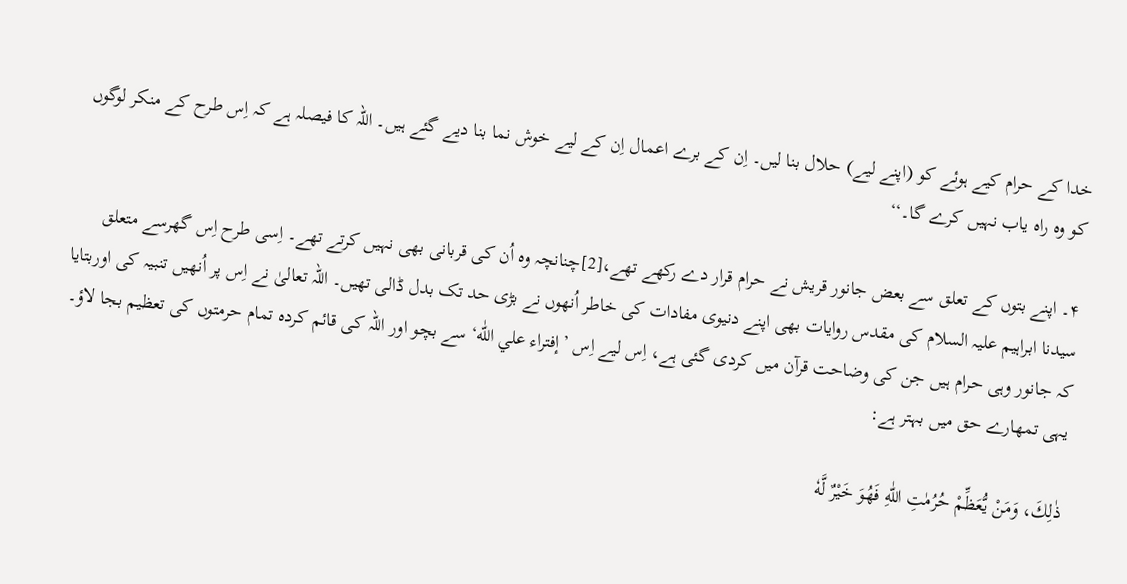خدا کے حرام کیے ہوئے کو (اپنے لیے) حلال بنا لیں۔ اِن کے برے اعمال اِن کے لیے خوش نما بنا دیے گئے ہیں۔ اللہ کا فیصلہ ہے کہ اِس طرح کے منکر لوگوں کو وہ راہ یاب نہیں کرے گا۔‘‘

۴۔ اپنے بتوں کے تعلق سے بعض جانور قریش نے حرام قرار دے رکھے تھے،[2]چنانچہ وہ اُن کی قربانی بھی نہیں کرتے تھے۔ اِسی طرح اِس گھرسے متعلق سیدنا ابراہیم علیہ السلام کی مقدس روایات بھی اپنے دنیوی مفادات کی خاطر اُنھوں نے بڑی حد تک بدل ڈالی تھیں۔ اللہ تعالیٰ نے اِس پر اُنھیں تنبیہ کی اوربتایا کہ جانور وہی حرام ہیں جن کی وضاحت قرآن میں کردی گئی ہے، اِس لیے اِس ’إفتراء علي اللّٰه‘ سے بچو اور اللہ کی قائم کردہ تمام حرمتوں کی تعظیم بجا لاؤ۔ یہی تمھارے حق میں بہتر ہے:

ذٰلِكَ، وَمَنْ يُّعَظِّمْ حُرُمٰتِ اللّٰهِ فَهُوَ خَيْرٌ لَّهٗ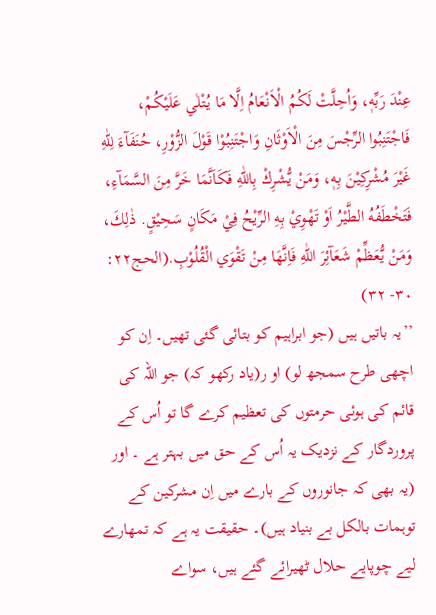عِنْدَ رَبِّهٖ، وَاُحِلَّتْ لَكُمُ الْاَنْعَامُ اِلَّا مَا يُتْلٰي عَلَيْكُمْ، فَاجْتَنِبُوا الرِّجْسَ مِنَ الْاَوْثَانِ وَاجْتَنِبُوْا قَوْلَ الزُّوْرِ، حُنَفَآءَ لِلّٰهِ غَيْرَ مُشْرِكِيْنَ بِهٖ، وَمَنْ يُّشْرِكْ بِاللّٰهِ فَكَاَنَّمَا خَرَّ مِنَ السَّمَآءِ، فَتَخْطَفُهُ الطَّيْرُ اَوْ تَهْوِيْ بِهِ الرِّيْحُ فِيْ مَكَانٍ سَحِيْقٍ. ذٰلِكَ، وَمَنْ يُّعَظِّمْ شَعَآئِرَ اللّٰهِ فَاِنَّهَا مِنْ تَقْوَي الْقُلُوْبِ.(الحج۲۲: ۳۰- ۳۲)
’’یہ باتیں ہیں (جو ابراہیم کو بتائی گئی تھیں۔ اِن کو اچھی طرح سمجھ لو) او ر(یاد رکھو کہ) جو اللہ کی قائم کی ہوئی حرمتوں کی تعظیم کرے گا تو اُس کے پروردگار کے نزدیک یہ اُس کے حق میں بہتر ہے ۔ اور (یہ بھی کہ جانوروں کے بارے میں اِن مشرکین کے توہمات بالکل بے بنیاد ہیں)۔ حقیقت یہ ہے کہ تمھارے لیے چوپایے حلال ٹھیرائے گئے ہیں، سواے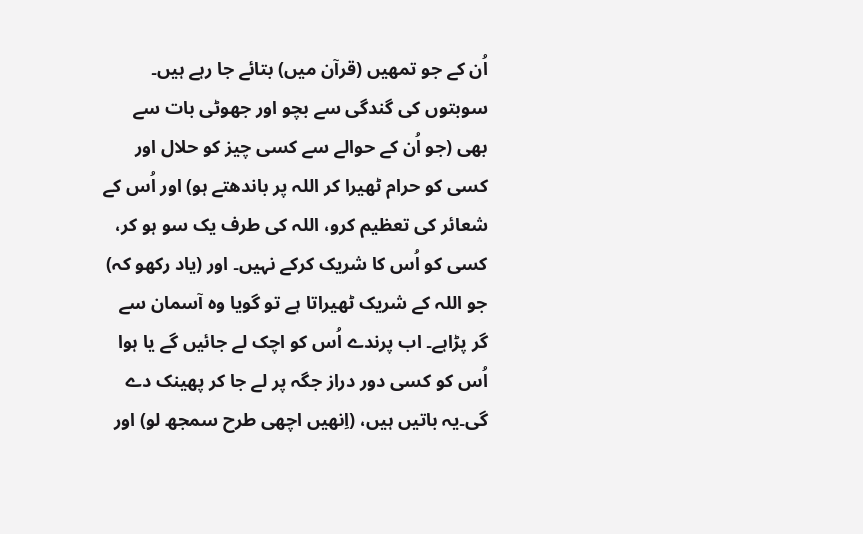اُن کے جو تمھیں (قرآن میں) بتائے جا رہے ہیں۔ سوبتوں کی گندگی سے بچو اور جھوٹی بات سے بھی (جو اُن کے حوالے سے کسی چیز کو حلال اور کسی کو حرام ٹھیرا کر اللہ پر باندھتے ہو) اور اُس کے شعائر کی تعظیم کرو، اللہ کی طرف یک سو ہو کر، کسی کو اُس کا شریک کرکے نہیں۔ اور (یاد رکھو کہ) جو اللہ کے شریک ٹھیراتا ہے تو گویا وہ آسمان سے گر پڑاہے۔ اب پرندے اُس کو اچک لے جائیں گے یا ہوا اُس کو کسی دور دراز جگہ پر لے جا کر پھینک دے گی۔یہ باتیں ہیں، (اِنھیں اچھی طرح سمجھ لو) اور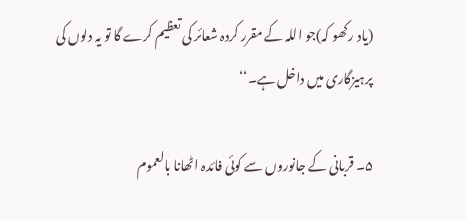(یاد رکھو کہ)جو اللہ کے مقرر کردہ شعائر کی تعظیم کرے گا تو یہ دلوں کی پرہیزگاری میں داخل ہے۔‘‘

۵۔ قربانی کے جانوروں سے کوئی فائدہ اٹھانا بالعموم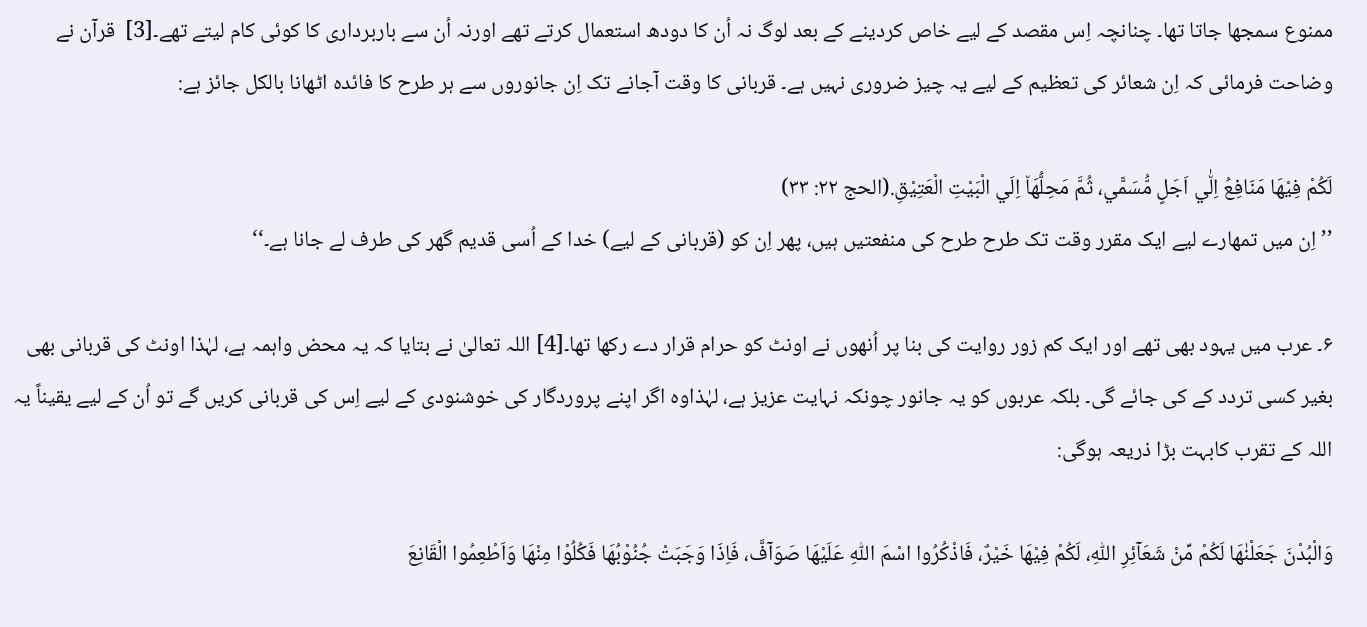ممنوع سمجھا جاتا تھا۔ چنانچہ اِس مقصد کے لیے خاص کردینے کے بعد لوگ نہ اُن کا دودھ استعمال کرتے تھے اورنہ اُن سے باربرداری کا کوئی کام لیتے تھے۔[3]  قرآن نے وضاحت فرمائی کہ اِن شعائر کی تعظیم کے لیے یہ چیز ضروری نہیں ہے۔ قربانی کا وقت آجانے تک اِن جانوروں سے ہر طرح کا فائدہ اٹھانا بالکل جائز ہے:

لَكُمْ فِيْهَا مَنَافِعُ اِلٰ٘ي اَجَلٍ مُّسَمًّي، ثُمَّ مَحِلُّهَا٘ اِلَي الْبَيْتِ الْعَتِيْقِ.(الحج ۲۲: ۳۳)
’’ اِن میں تمھارے لیے ایک مقرر وقت تک طرح طرح کی منفعتیں ہیں، پھر اِن کو (قربانی کے لیے) خدا کے اُسی قدیم گھر کی طرف لے جانا ہے۔‘‘

۶۔ عرب میں یہود بھی تھے اور ایک کم زور روایت کی بنا پر اُنھوں نے اونٹ کو حرام قرار دے رکھا تھا۔[4] اللہ تعالیٰ نے بتایا کہ یہ محض واہمہ ہے، لہٰذا اونٹ کی قربانی بھی بغیر کسی تردد کے کی جائے گی۔ بلکہ عربوں کو یہ جانور چونکہ نہایت عزیز ہے، لہٰذاوہ اگر اپنے پروردگار کی خوشنودی کے لیے اِس کی قربانی کریں گے تو اُن کے لیے یقیناً یہ اللہ کے تقرب کابہت بڑا ذریعہ ہوگی:

وَالْبُدْنَ جَعَلْنٰهَا لَكُمْ مِّنْ شَعَآئِرِ اللّٰهِ، لَكُمْ فِيْهَا خَيْرٌ، فَاذْكُرُوا اسْمَ اللّٰهِ عَلَيْهَا صَوَآفَّ، فَاِذَا وَجَبَتْ جُنُوْبُهَا فَكُلُوْا مِنْهَا وَاَطْعِمُوا الْقَانِعَ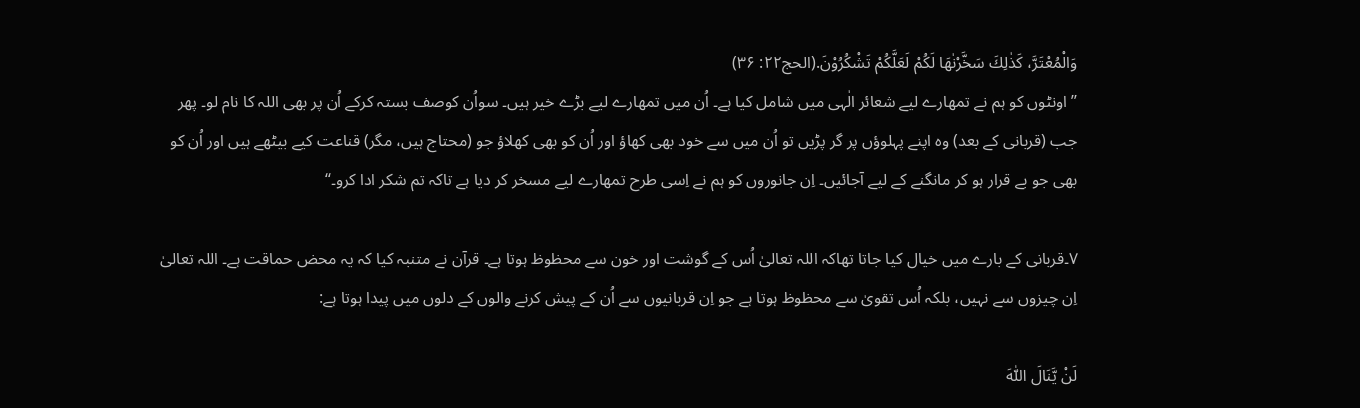وَالْمُعْتَرَّ، كَذٰلِكَ سَخَّرْنٰهَا لَكُمْ لَعَلَّكُمْ تَشْكُرُوْنَ.(الحج۲۲: ۳۶)
’’اونٹوں کو ہم نے تمھارے لیے شعائر الٰہی میں شامل کیا ہے۔ اُن میں تمھارے لیے بڑے خیر ہیں۔ سواُن کوصف بستہ کرکے اُن پر بھی اللہ کا نام لو۔ پھر جب (قربانی کے بعد) وہ اپنے پہلوؤں پر گر پڑیں تو اُن میں سے خود بھی کھاؤ اور اُن کو بھی کھلاؤ جو (محتاج ہیں، مگر) قناعت کیے بیٹھے ہیں اور اُن کو بھی جو بے قرار ہو کر مانگنے کے لیے آجائیں۔ اِن جانوروں کو ہم نے اِسی طرح تمھارے لیے مسخر کر دیا ہے تاکہ تم شکر ادا کرو۔‘‘

۷۔قربانی کے بارے میں خیال کیا جاتا تھاکہ اللہ تعالیٰ اُس کے گوشت اور خون سے محظوظ ہوتا ہے۔ قرآن نے متنبہ کیا کہ یہ محض حماقت ہے۔ اللہ تعالیٰ اِن چیزوں سے نہیں، بلکہ اُس تقویٰ سے محظوظ ہوتا ہے جو اِن قربانیوں سے اُن کے پیش کرنے والوں کے دلوں میں پیدا ہوتا ہے:

لَنْ يَّنَالَ اللّٰهَ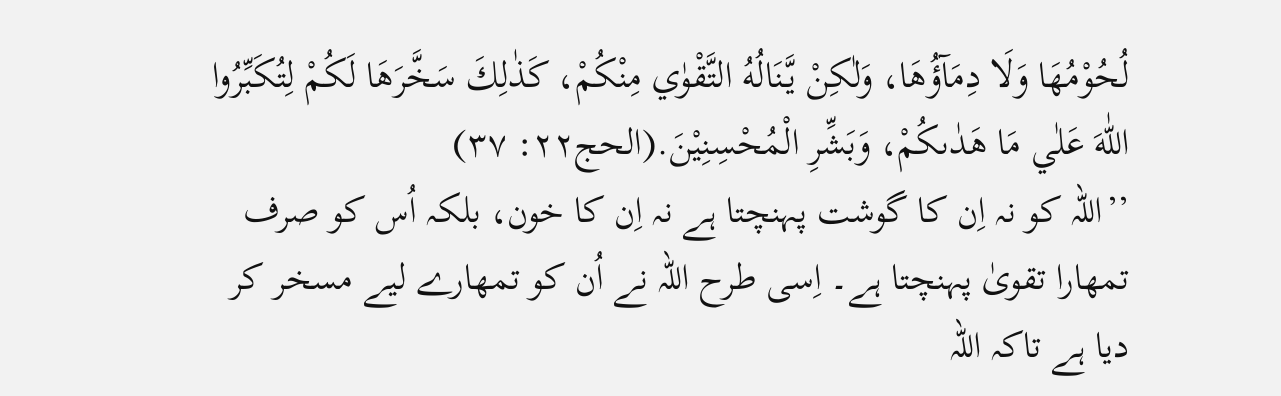لُحُوْمُهَا وَلَا دِمَآؤُهَا، وَلٰكِنْ يَّنَالُهُ التَّقْوٰي مِنْكُمْ، كَذٰلِكَ سَخَّرَهَا لَكُمْ لِتُكَبِّرُوا اللّٰهَ عَلٰي مَا هَدٰىكُمْ، وَبَشِّرِ الْمُحْسِنِيْنَ.(الحج۲۲: ۳۷)
’’اللہ کو نہ اِن کا گوشت پہنچتا ہے نہ اِن کا خون، بلکہ اُس کو صرف تمھارا تقویٰ پہنچتا ہے۔ اِسی طرح اللہ نے اُن کو تمھارے لیے مسخر کر دیا ہے تاکہ اللہ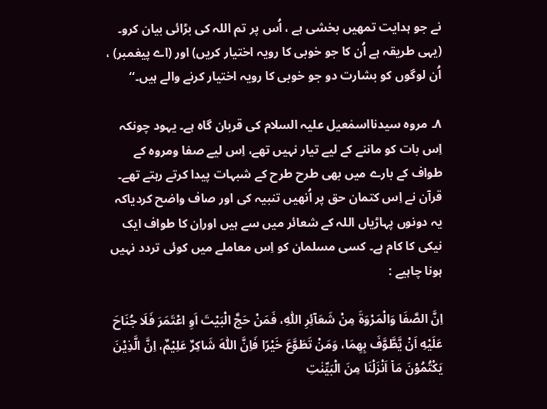نے جو ہدایت تمھیں بخشی ہے ، اُس پر تم اللہ کی بڑائی بیان کرو۔ (یہی طریقہ ہے اُن کا جو خوبی کا رویہ اختیار کریں) اور (اے پیغمبر) ، اُن لوگوں کو بشارت دو جو خوبی کا رویہ اختیار کرنے والے ہیں۔‘‘

۸۔ مروہ سیدنااسمٰعیل علیہ السلام کی قربان گاہ ہے۔ یہود چونکہ اِس بات کو ماننے کے لیے تیار نہیں تھے، اِس لیے صفا ومروہ کے طواف کے بارے میں بھی طرح طرح کے شبہات پیدا کرتے رہتے تھے۔ قرآن نے اِس کتمان حق پر اُنھیں تنبیہ کی اور صاف واضح کردیاکہ یہ دونوں پہاڑیاں اللہ کے شعائر میں سے ہیں اوراِن کا طواف ایک نیکی کا کام ہے۔ کسی مسلمان کو اِس معاملے میں کوئی تردد نہیں ہونا چاہیے :

اِنَّ الصَّفَا وَالْمَرْوَةَ مِنْ شَعَآئِرِ اللّٰهِ، فَمَنْ حَجَّ الْبَيْتَ اَوِ اعْتَمَرَ فَلَا جُنَاحَ عَلَيْهِ اَنْ يَّطَّوَّفَ بِهِمَا، وَمَنْ تَطَوَّعَ خَيْرًا فَاِنَّ اللّٰهَ شَاكِرٌ عَلِيْمٌ، اِنَّ الَّذِيْنَ يَكْتُمُوْنَ مَا٘ اَنْزَلْنَا مِنَ الْبَيِّنٰتِ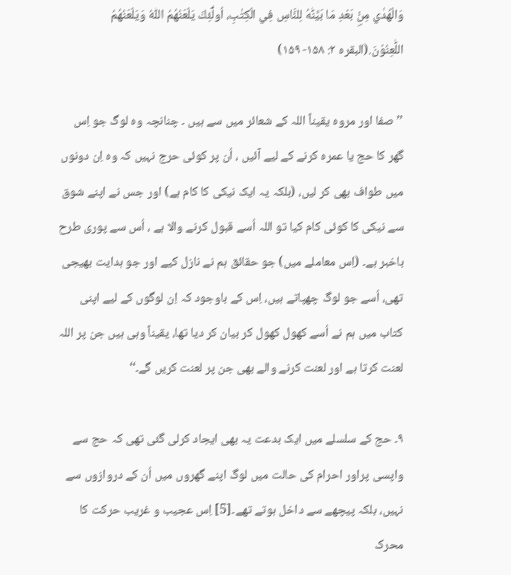وَالْهُدٰي مِنْۣ بَعْدِ مَا بَيَّنّٰهُ لِلنَّاسِ فِي الْكِتٰبِ، اُولٰٓئِكَ يَلْعَنُهُمُ اللّٰهُ وَيَلْعَنُهُمُ اللّٰعِنُوْنَ.(البقرہ ۲: ۱۵۸- ۱۵۹)

’’صفا اور مروہ یقیناً اللہ کے شعائر میں سے ہیں ۔ چنانچہ وہ لوگ جو اِس گھر کا حج یا عمرہ کرنے کے لیے آئیں ، اُن پر کوئی حرج نہیں کہ وہ اِن دونوں میں طواف بھی کر لیں، (بلکہ یہ ایک نیکی کا کام ہے) اور جس نے اپنے شوق سے نیکی کا کوئی کام کیا تو اللہ اُسے قبول کرنے والا ہے ، اُس سے پوری طرح باخبر ہے۔ (اِس معاملے میں) جو حقائق ہم نے نازل کیے اور جو ہدایت بھیجی تھی، اُسے جو لوگ چھپاتے ہیں، اِس کے باوجود کہ اِن لوگوں کے لیے اپنی کتاب میں ہم نے اُسے کھول کھول کر بیان کر دیا تھا، یقیناً وہی ہیں جن پر اللہ لعنت کرتا ہے اور لعنت کرنے والے بھی جن پر لعنت کریں گے۔‘‘

۹۔ حج کے سلسلے میں ایک بدعت یہ بھی ایجاد کرلی گئی تھی کہ حج سے واپسی پراور احرام کی حالت میں لوگ اپنے گھروں میں اُن کے دروازوں سے نہیں، بلکہ پیچھے سے داخل ہوتے تھے۔[5] اِس عجیب و غریب حرکت کا محرک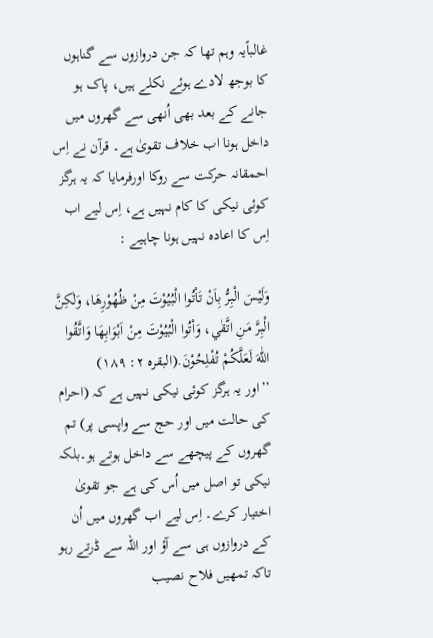غالباًیہ وہم تھا کہ جن دروازوں سے گناہوں کا بوجھ لادے ہوئے نکلے ہیں، پاک ہو جانے کے بعد بھی اُنھی سے گھروں میں داخل ہونا اب خلاف تقویٰ ہے۔ قرآن نے اِس احمقانہ حرکت سے روکا اورفرمایا کہ یہ ہرگز کوئی نیکی کا کام نہیں ہے، اِس لیے اب اِس کا اعادہ نہیں ہونا چاہیے :

وَلَيْسَ الْبِرُّ بِاَنْ تَاْتُوا الْبُيُوْتَ مِنْ ظُهُوْرِهَا، وَلٰكِنَّ الْبِرَّ مَنِ اتَّقٰي، وَاْتُوا الْبُيُوْتَ مِنْ اَبْوَابِهَا وَاتَّقُوا اللّٰهَ لَعَلَّكُمْ تُفْلِحُوْنَ.(البقرہ ۲: ۱۸۹)
’’اور یہ ہرگز کوئی نیکی نہیں ہے کہ (احرام کی حالت میں اور حج سے واپسی پر) تم گھروں کے پیچھے سے داخل ہوتے ہو۔بلکہ نیکی تو اصل میں اُس کی ہے جو تقویٰ اختیار کرے۔ اِس لیے اب گھروں میں اُن کے دروازوں ہی سے آؤ اور اللہ سے ڈرتے رہو تاکہ تمھیں فلاح نصیب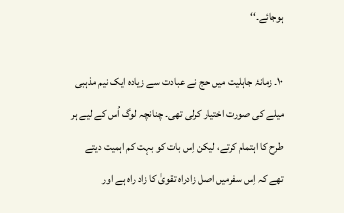ہوجائے۔‘‘

۱۰۔ زمانۂ جاہلیت میں حج نے عبادت سے زیادہ ایک نیم مذہبی میلے کی صورت اختیار کرلی تھی۔ چنانچہ لوگ اُس کے لیے ہر طرح کا اہتمام کرتے، لیکن اِس بات کو بہت کم اہمیت دیتے تھے کہ اِس سفرمیں اصل زادراہ تقویٰ کا زاد راہ ہے اور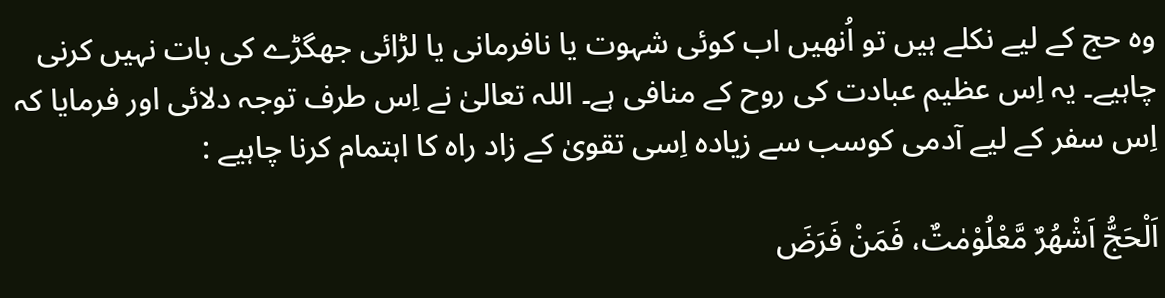وہ حج کے لیے نکلے ہیں تو اُنھیں اب کوئی شہوت یا نافرمانی یا لڑائی جھگڑے کی بات نہیں کرنی چاہیے۔ یہ اِس عظیم عبادت کی روح کے منافی ہے۔ اللہ تعالیٰ نے اِس طرف توجہ دلائی اور فرمایا کہ اِس سفر کے لیے آدمی کوسب سے زیادہ اِسی تقویٰ کے زاد راہ کا اہتمام کرنا چاہیے :

اَلْحَجُّ اَشْهُرٌ مَّعْلُوْمٰتٌ، فَمَنْ فَرَضَ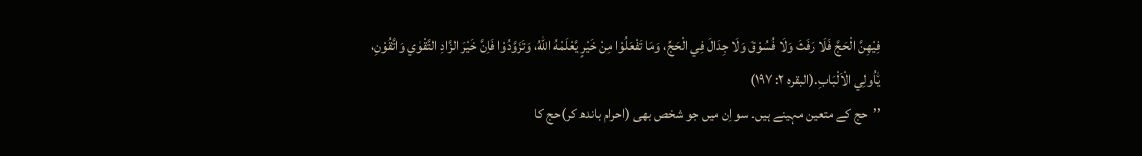فِيْهِنَّ الْحَجَّ فَلَا رَفَثَ وَلَا فُسُوْقَ وَلَا جِدَالَ فِي الْحَجِّ، وَمَا تَفْعَلُوْا مِنْ خَيْرٍ يَّعْلَمْهُ اللّٰهُ، وَتَزَوَّدُوْا فَاِنَّ خَيْرَ الزَّادِ التَّقْوٰي وَاتَّقُوْنِ، يٰ٘اُولِي الْاَلْبَابِ.(البقرہ ۲: ۱۹۷)
’’حج کے متعین مہینے ہیں۔ سو اِن میں جو شخص بھی (احرام باندھ کر)حج کا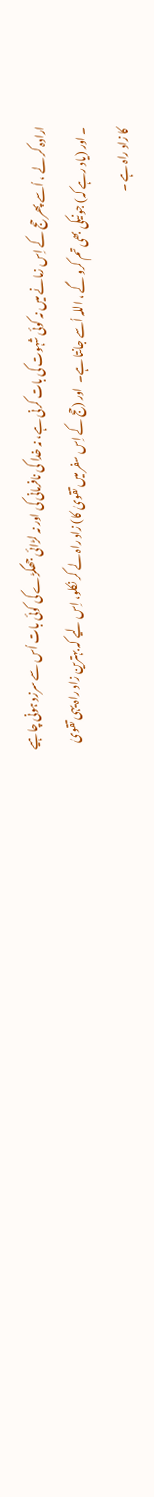ارادہ کر لے ، اُسے پھر حج کے اِس زمانے میں نہ کوئی شہوت کی بات کرنی ہے، نہ خدا کی نافرمانی کی اور نہ لڑائی جھگڑے کی کوئی بات اُس سے سرزد ہونی چاہیے ۔ اور (یاد رہے کہ) جو نیکی بھی تم کرو گے ، اللہ اُسے جانتا ہے۔  اور (حج کے اِس سفر میں تقویٰ کا) زاد راہ لے کر نکلو، اِس لیے کہ بہترین زاد راہ یہی تقویٰ کا زاد راہ ہے ۔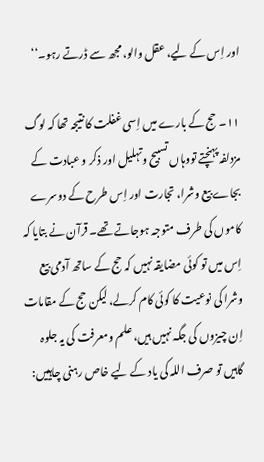اور اِس کے لیے، عقل والو، مجھ سے ڈرتے رہو۔‘‘

۱۱۔ حج کے بارے میں اِسی غفلت کا نتیجہ تھا کہ لوگ مزدلفہ پہنچتے تووہاں تسبیح وتہلیل اور ذکر و عبادت کے بجاے بیع وشرا، تجارت اور اِس طرح کے دوسرے کاموں کی طرف متوجہ ہوجاتے تھے۔ قرآن نے بتایا کہ اِس میں تو کوئی مضایقہ نہیں کہ حج کے ساتھ آدمی بیع وشرا کی نوعیت کا کوئی کام کرلے، لیکن حج کے مقامات اِن چیزوں کی جگہ نہیں ہیں، علم ومعرفت کی یہ جلوہ گاہیں تو صرف اللہ کی یاد کے لیے خاص رہنی چاہییں: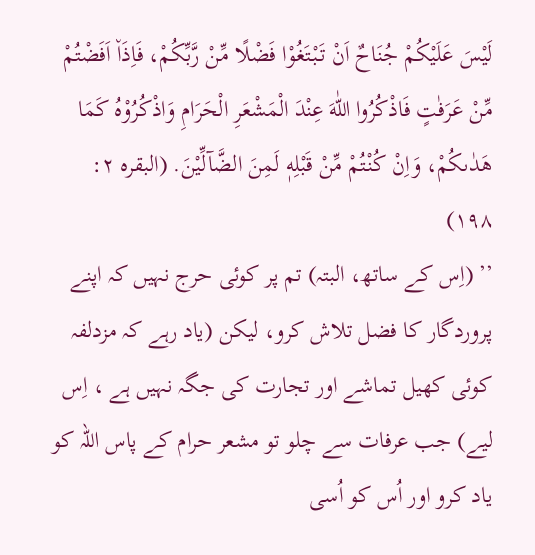لَيْسَ عَلَيْكُمْ جُنَاحٌ اَنْ تَبْتَغُوْا فَضْلًا مِّنْ رَّبِّكُمْ، فَاِذَا٘ اَفَضْتُمْ مِّنْ عَرَفٰتٍ فَاذْكُرُوا اللّٰهَ عِنْدَ الْمَشْعَرِ الْحَرَامِ وَاذْكُرُوْهُ كَمَا هَدٰىكُمْ، وَاِنْ كُنْتُمْ مِّنْ قَبْلِهٖ لَمِنَ الضَّآلِّيْنَ. (البقرہ ۲: ۱۹۸)
’’ (اِس کے ساتھ، البتہ) تم پر کوئی حرج نہیں کہ اپنے پروردگار کا فضل تلاش کرو، لیکن (یاد رہے کہ مزدلفہ کوئی کھیل تماشے اور تجارت کی جگہ نہیں ہے ، اِس لیے) جب عرفات سے چلو تو مشعر حرام کے پاس اللہ کو یاد کرو اور اُس کو اُسی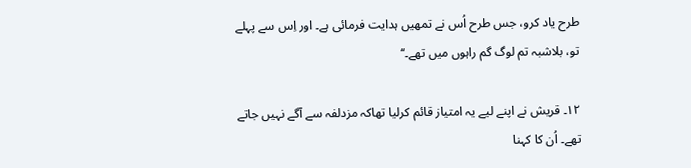طرح یاد کرو، جس طرح اُس نے تمھیں ہدایت فرمائی ہے۔ اور اِس سے پہلے تو، بلاشبہ تم لوگ گم راہوں میں تھے۔‘‘

۱۲۔ قریش نے اپنے لیے یہ امتیاز قائم کرلیا تھاکہ مزدلفہ سے آگے نہیں جاتے تھے۔ اُن کا کہنا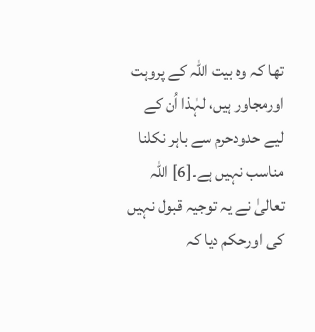تھا کہ وہ بیت اللہ کے پروہت اورمجاور ہیں، لہٰذا اُن کے لیے حدودحرم سے باہر نکلنا مناسب نہیں ہے۔[6] اللہ تعالیٰ نے یہ توجیہ قبول نہیں کی اورحکم دیا کہ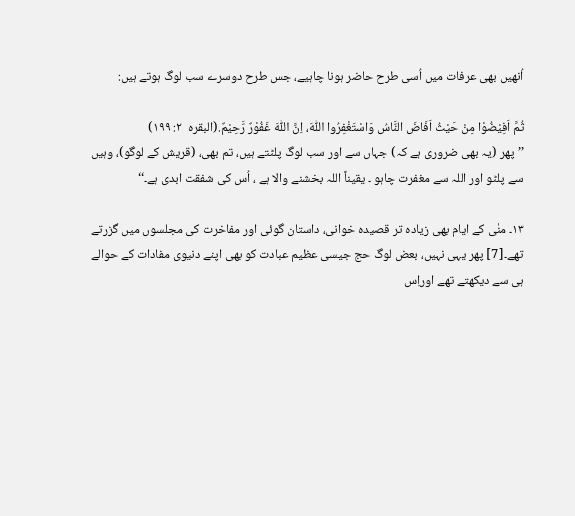اُنھیں بھی عرفات میں اُسی طرح حاضر ہونا چاہیے، جس طرح دوسرے سب لوگ ہوتے ہیں:

ثُمَّ اَفِيْضُوْا مِنْ حَيْثُ اَفَاضَ النَّاسُ وَاسْتَغْفِرُوا اللّٰهَ، اِنَّ اللّٰهَ غَفُوْرٌ رَّحِيْمٌ.(البقرہ  ۲: ۱۹۹)
’’پھر (یہ بھی ضروری ہے کہ) جہاں سے اور سب لوگ پلٹتے ہیں، تم بھی، (قریش کے لوگو)، وہیں سے پلٹو اور اللہ سے مغفرت چاہو ۔ یقیناً اللہ بخشنے والا ہے ، اُس کی شفقت ابدی ہے۔‘‘

۱۳۔ منٰی کے ایام بھی زیادہ تر قصیدہ خوانی، داستان گوئی اور مفاخرت کی مجلسوں میں گزرتے تھے۔[7] پھر یہی نہیں، بعض لوگ حج جیسی عظیم عبادت کو بھی اپنے دنیوی مفادات کے حوالے ہی سے دیکھتے تھے اوراِس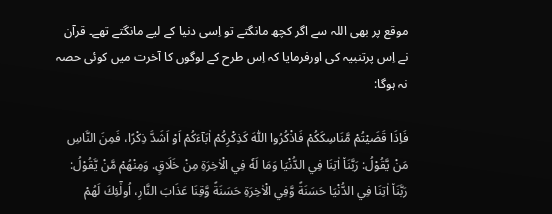موقع پر بھی اللہ سے اگر کچھ مانگتے تو اِسی دنیا کے لیے مانگتے تھے۔ قرآن نے اِس پرتنبیہ کی اورفرمایا کہ اِس طرح کے لوگوں کا آخرت میں کوئی حصہ نہ ہوگا:

فَاِذَا قَضَيْتُمْ مَّنَاسِكَكُمْ فَاذْكُرُوا اللّٰهَ كَذِكْرِكُمْ اٰبَآءَكُمْ اَوْ اَشَدَّ ذِكْرًا، فَمِنَ النَّاسِ مَنْ يَّقُوْلُ: رَبَّنَا٘ اٰتِنَا فِي الدُّنْيَا وَمَا لَهٗ فِي الْاٰخِرَةِ مِنْ خَلَاقٍ. وَمِنْهُمْ مَّنْ يَّقُوْلُ: رَبَّنَا٘ اٰتِنَا فِي الدُّنْيَا حَسَنَةً وَّفِي الْاٰخِرَةِ حَسَنَةً وَّقِنَا عَذَابَ النَّارِ، اُولٰٓئِكَ لَهُمْ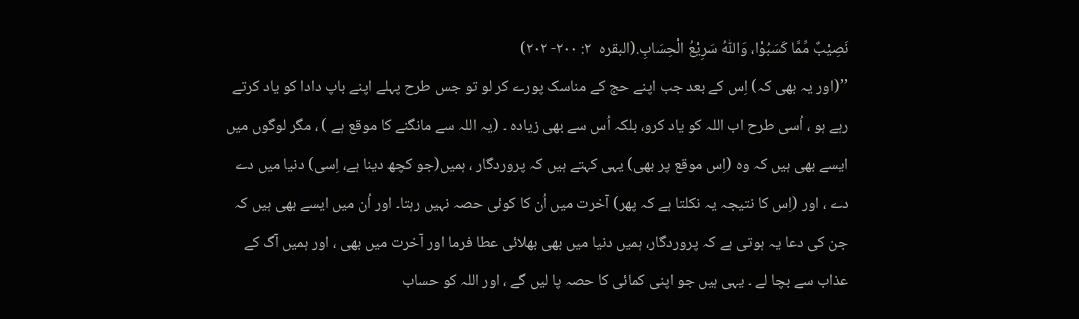نَصِيْبٌ مِّمَّا كَسَبُوْا، وَاللّٰهُ سَرِيْعُ الْحِسَابِ.(البقرہ  ۲: ۲۰۰- ۲۰۲)
’’(اور یہ بھی کہ) اِس کے بعد جب اپنے حج کے مناسک پورے کر لو تو جس طرح پہلے اپنے باپ دادا کو یاد کرتے رہے ہو ، اُسی طرح اب اللہ کو یاد کرو، بلکہ اُس سے بھی زیادہ ۔ (یہ اللہ سے مانگنے کا موقع ہے ) ، مگر لوگوں میں ایسے بھی ہیں کہ وہ (اِس موقع پر بھی) یہی کہتے ہیں کہ پروردگار ، ہمیں(جو کچھ دینا ہے، اِسی) دنیا میں دے دے ، اور (اِس کا نتیجہ یہ نکلتا ہے کہ پھر) آخرت میں اُن کا کوئی حصہ نہیں رہتا۔ اور اُن میں ایسے بھی ہیں کہ جن کی دعا یہ ہوتی ہے کہ پروردگار، ہمیں دنیا میں بھی بھلائی عطا فرما اور آخرت میں بھی ، اور ہمیں آگ کے عذاب سے بچا لے ۔ یہی ہیں جو اپنی کمائی کا حصہ پا لیں گے ، اور اللہ کو حساب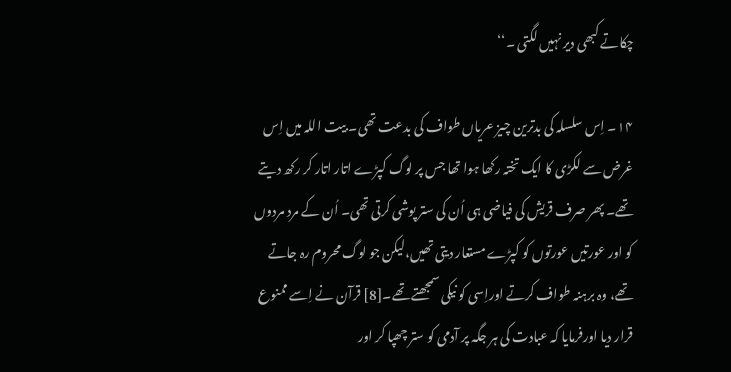چکاتے کبھی دیر نہیں لگتی ۔‘‘

۱۴۔ اِس سلسلہ کی بدترین چیز عریاں طواف کی بدعت تھی۔ بیت اللہ میں اِس غرض سے لکڑی کا ایک تختہ رکھا ہوا تھا جس پر لوگ کپڑے اتار اتار کر رکھ دیتے تھے۔ پھر صرف قریش کی فیاضی ہی اُن کی ستر پوشی کرتی تھی۔ اُن کے مرد مردوں کو اور عورتیں عورتوں کو کپڑے مستعار دیتی تھیں،لیکن جو لوگ محروم رہ جاتے تھے، وہ برہنہ طواف کرتے اوراِسی کو نیکی سمجھتے تھے۔[8] قرآن نے اِسے ممنوع قرار دیا اورفرمایا کہ عبادت کی ہر جگہ پر آدمی کو ستر چھپا کر اور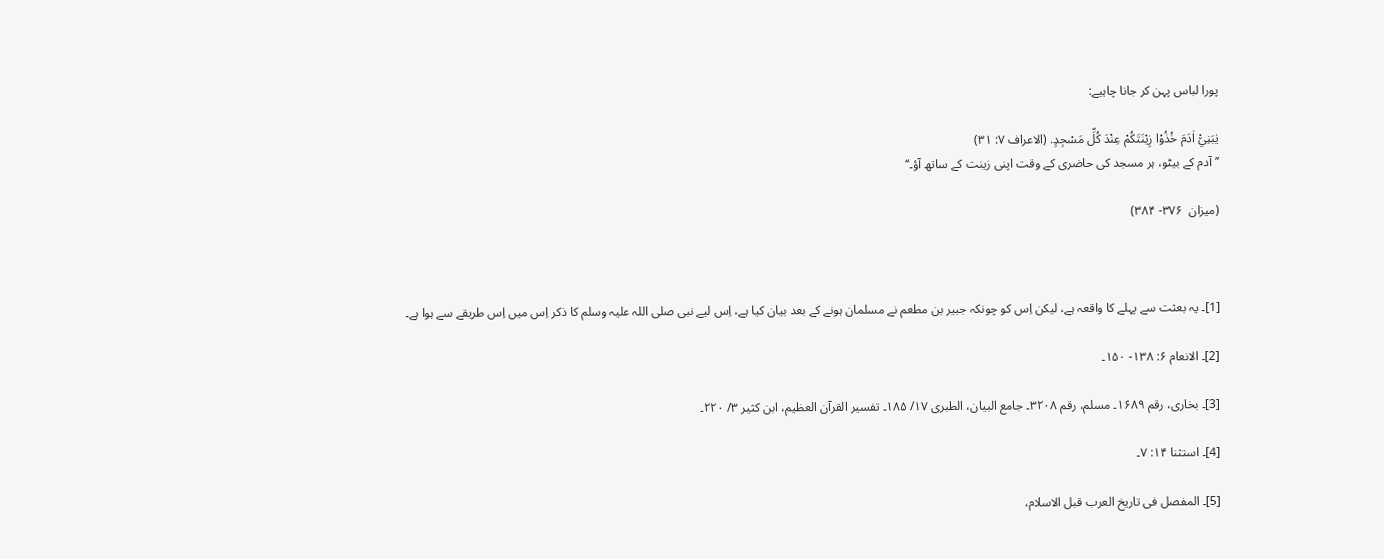پورا لباس پہن کر جانا چاہیے:

يٰبَنِيْ٘ اٰدَمَ خُذُوْا زِيْنَتَكُمْ عِنْدَ كُلِّ مَسْجِدٍ. (الاعراف ۷: ۳۱)
’’ آدم کے بیٹو، ہر مسجد کی حاضری کے وقت اپنی زینت کے ساتھ آؤ۔‘‘

(میزان  ۳۷۶- ۳۸۴)



[1]۔ یہ بعثت سے پہلے کا واقعہ ہے، لیکن اِس کو چونکہ جبیر بن مطعم نے مسلمان ہونے کے بعد بیان کیا ہے، اِس لیے نبی صلی اللہ علیہ وسلم کا ذکر اِس میں اِس طریقے سے ہوا ہے۔

[2]۔ الانعام ۶: ۱۳۸- ۱۵۰۔

[3]۔ بخاری، رقم ۱۶۸۹۔ مسلم، رقم ۳۲۰۸۔ جامع البیان، الطبری ۱۷/ ۱۸۵۔ تفسیر القرآن العظیم، ابن کثیر ۳/ ۲۲۰۔

[4]۔ استثنا ۱۴: ۷۔

[5]۔ المفصل فی تاریخ العرب قبل الاسلام،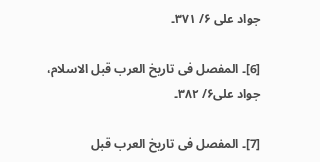جواد علی ۶/ ۳۷۱۔

[6]۔ المفصل فی تاریخ العرب قبل الاسلام، جواد علی۶/ ۳۸۲۔

[7]۔ المفصل فی تاریخ العرب قبل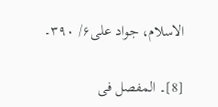الاسلام، جواد علی۶/ ۳۹۰۔

[8]۔ المفصل فی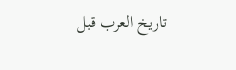تاریخ العرب قبل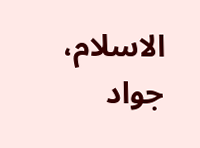الاسلام، جواد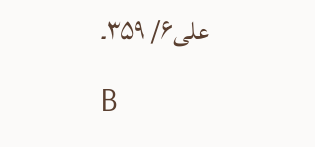علی۶/ ۳۵۹۔

B